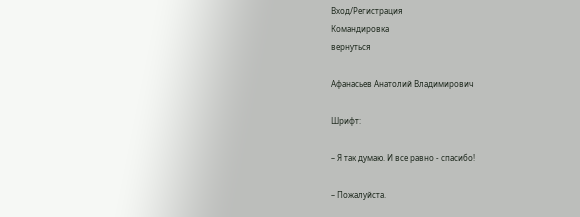Вход/Регистрация
Командировка
вернуться

Афанасьев Анатолий Владимирович

Шрифт:

– Я так думаю. И все равно - спасибо!

– Пожалуйста.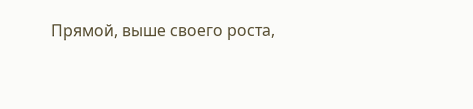Прямой, выше своего роста,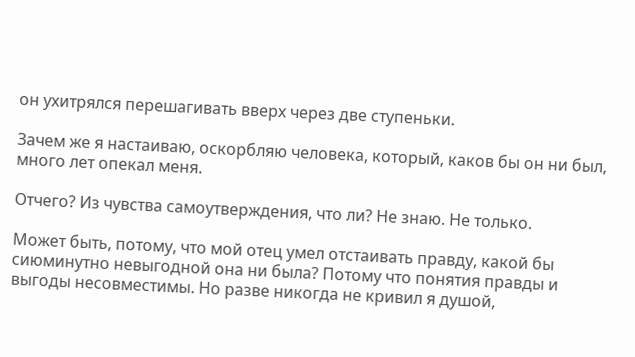он ухитрялся перешагивать вверх через две ступеньки.

Зачем же я настаиваю, оскорбляю человека, который, каков бы он ни был, много лет опекал меня.

Отчего? Из чувства самоутверждения, что ли? Не знаю. Не только.

Может быть, потому, что мой отец умел отстаивать правду, какой бы сиюминутно невыгодной она ни была? Потому что понятия правды и выгоды несовместимы. Но разве никогда не кривил я душой,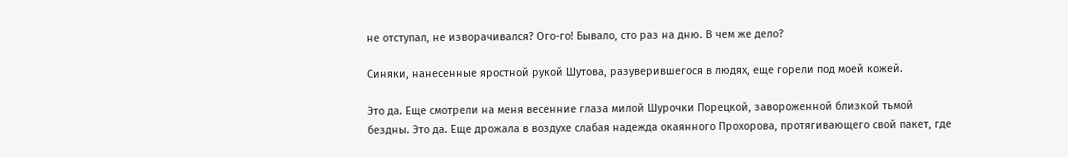не отступал, не изворачивался? Ого-го! Бывало, сто раз на дню. В чем же дело?

Синяки, нанесенные яростной рукой Шутова, разуверившегося в людях, еще горели под моей кожей.

Это да. Еще смотрели на меня весенние глаза милой Шурочки Порецкой, завороженной близкой тьмой бездны. Это да. Еще дрожала в воздухе слабая надежда окаянного Прохорова, протягивающего свой пакет, где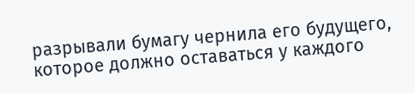разрывали бумагу чернила его будущего, которое должно оставаться у каждого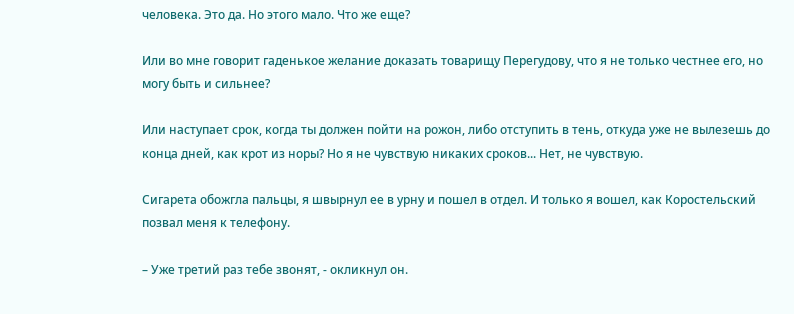человека. Это да. Но этого мало. Что же еще?

Или во мне говорит гаденькое желание доказать товарищу Перегудову, что я не только честнее его, но могу быть и сильнее?

Или наступает срок, когда ты должен пойти на рожон, либо отступить в тень, откуда уже не вылезешь до конца дней, как крот из норы? Но я не чувствую никаких сроков... Нет, не чувствую.

Сигарета обожгла пальцы, я швырнул ее в урну и пошел в отдел. И только я вошел, как Коростельский позвал меня к телефону.

– Уже третий раз тебе звонят, - окликнул он.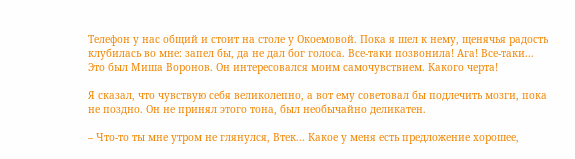Телефон у нас общий и стоит на столе у Окоемовой. Пока я шел к нему, щенячья радость клубилась во мне: запел бы, да не дал бог голоса. Все-таки позвонила! Ага! Все-таки... Это был Миша Воронов. Он интересовался моим самочувствием. Какого черта!

Я сказал, что чувствую себя великолепно, а вот ему советовал бы подлечить мозги, пока не поздно. Он не принял этого тона, был необычайно деликатен.

– Что-то ты мне утром не глянулся, Втек... Какое у меня есть предложение хорошее,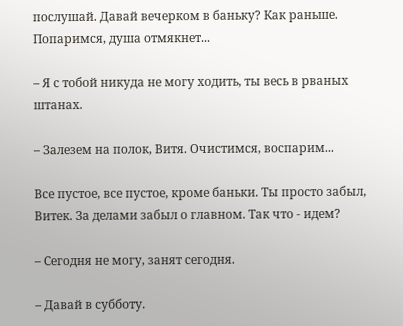послушай. Давай вечерком в баньку? Как раньше. Попаримся, душа отмякнет...

– Я с тобой никуда не могу ходить, ты весь в рваных штанах.

– Залезем на полок, Витя. Очистимся, воспарим...

Все пустое, все пустое, кроме баньки. Ты просто забыл, Витек. За делами забыл о главном. Так что - идем?

– Сегодня не могу, занят сегодня.

– Давай в субботу.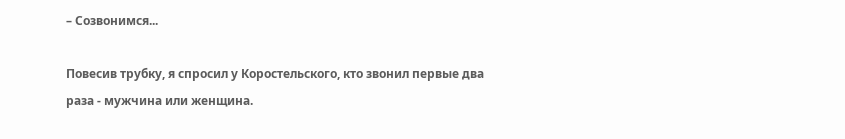– Созвонимся...

Повесив трубку, я спросил у Коростельского, кто звонил первые два раза - мужчина или женщина.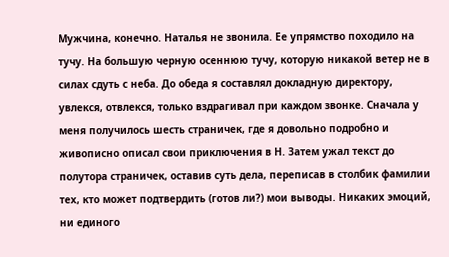Мужчина, конечно. Наталья не звонила. Ее упрямство походило на тучу. На большую черную осеннюю тучу, которую никакой ветер не в силах сдуть с неба. До обеда я составлял докладную директору, увлекся, отвлекся, только вздрагивал при каждом звонке. Сначала у меня получилось шесть страничек, где я довольно подробно и живописно описал свои приключения в Н. Затем ужал текст до полутора страничек, оставив суть дела, переписав в столбик фамилии тех, кто может подтвердить (готов ли?) мои выводы. Никаких эмоций, ни единого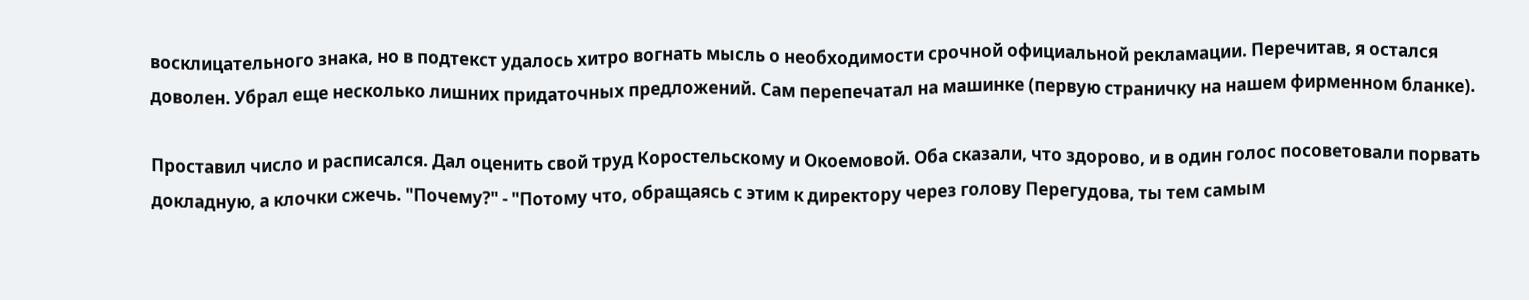восклицательного знака, но в подтекст удалось хитро вогнать мысль о необходимости срочной официальной рекламации. Перечитав, я остался доволен. Убрал еще несколько лишних придаточных предложений. Сам перепечатал на машинке (первую страничку на нашем фирменном бланке).

Проставил число и расписался. Дал оценить свой труд Коростельскому и Окоемовой. Оба сказали, что здорово, и в один голос посоветовали порвать докладную, а клочки сжечь. "Почему?" - "Потому что, обращаясь с этим к директору через голову Перегудова, ты тем самым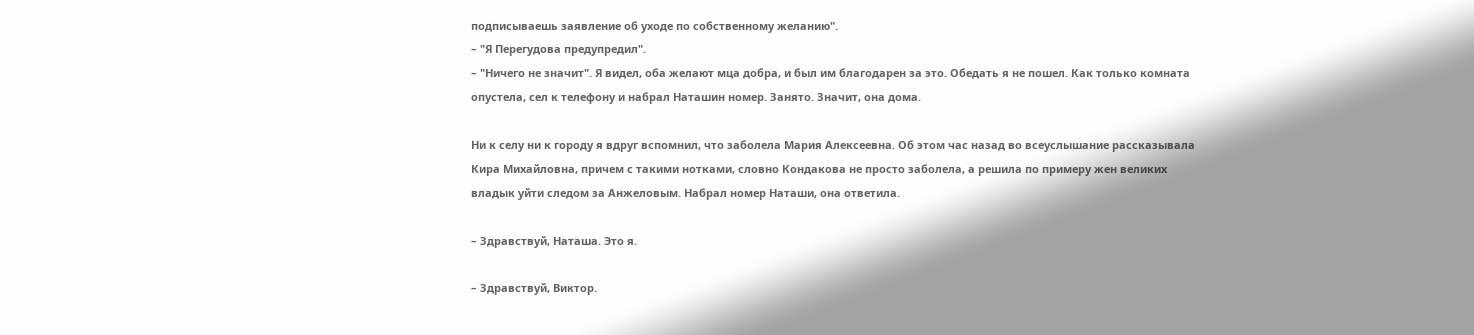подписываешь заявление об уходе по собственному желанию".
– "Я Перегудова предупредил".
– "Ничего не значит". Я видел, оба желают мца добра, и был им благодарен за это. Обедать я не пошел. Как только комната опустела, сел к телефону и набрал Наташин номер. Занято. Значит, она дома.

Ни к селу ни к городу я вдруг вспомнил, что заболела Мария Алексеевна. Об этом час назад во всеуслышание рассказывала Кира Михайловна, причем с такими нотками, словно Кондакова не просто заболела, а решила по примеру жен великих владык уйти следом за Анжеловым. Набрал номер Наташи, она ответила.

– Здравствуй, Наташа. Это я.

– Здравствуй, Виктор.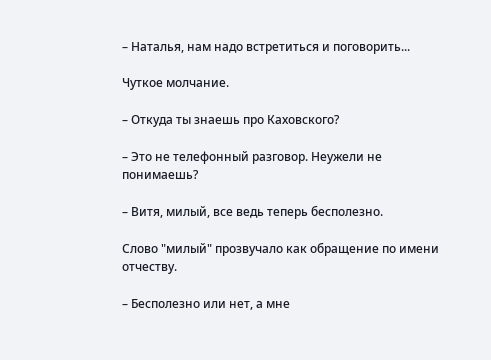– Наталья, нам надо встретиться и поговорить...

Чуткое молчание.

– Откуда ты знаешь про Каховского?

– Это не телефонный разговор. Неужели не понимаешь?

– Витя, милый, все ведь теперь бесполезно.

Слово "милый" прозвучало как обращение по имени отчеству.

– Бесполезно или нет, а мне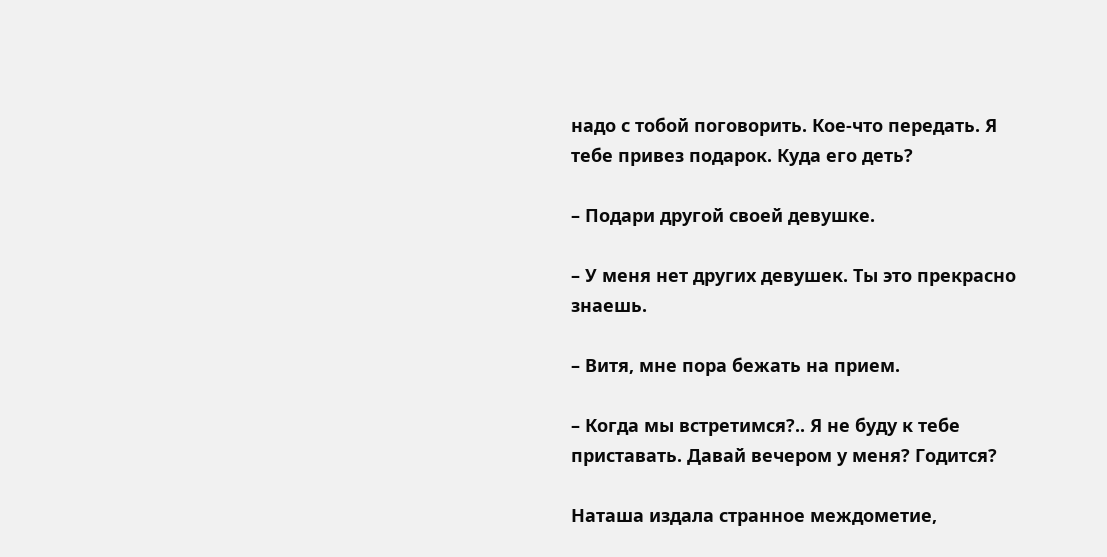надо с тобой поговорить. Кое-что передать. Я тебе привез подарок. Куда его деть?

– Подари другой своей девушке.

– У меня нет других девушек. Ты это прекрасно знаешь.

– Витя, мне пора бежать на прием.

– Когда мы встретимся?.. Я не буду к тебе приставать. Давай вечером у меня? Годится?

Наташа издала странное междометие,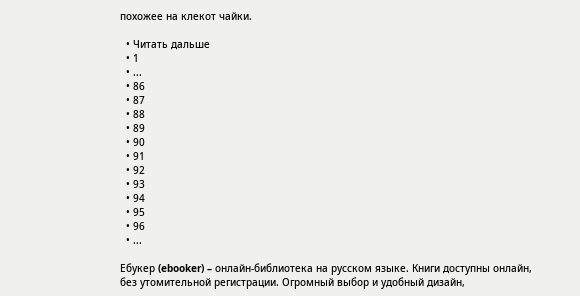похожее на клекот чайки.

  • Читать дальше
  • 1
  • ...
  • 86
  • 87
  • 88
  • 89
  • 90
  • 91
  • 92
  • 93
  • 94
  • 95
  • 96
  • ...

Ебукер (ebooker) – онлайн-библиотека на русском языке. Книги доступны онлайн, без утомительной регистрации. Огромный выбор и удобный дизайн,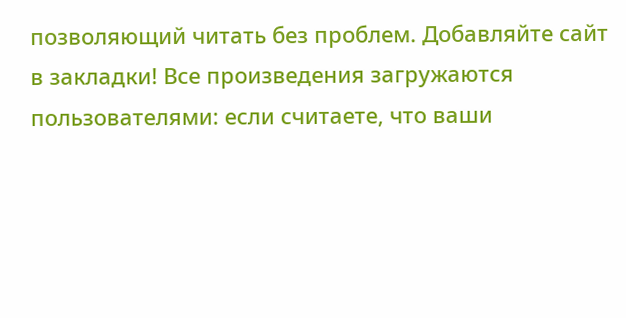позволяющий читать без проблем. Добавляйте сайт в закладки! Все произведения загружаются пользователями: если считаете, что ваши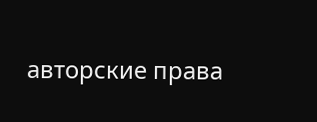авторские права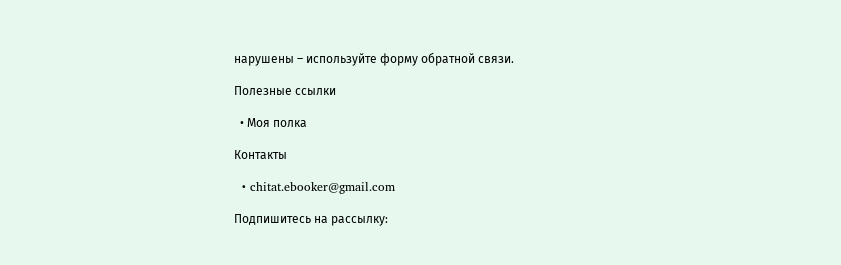нарушены – используйте форму обратной связи.

Полезные ссылки

  • Моя полка

Контакты

  • chitat.ebooker@gmail.com

Подпишитесь на рассылку: